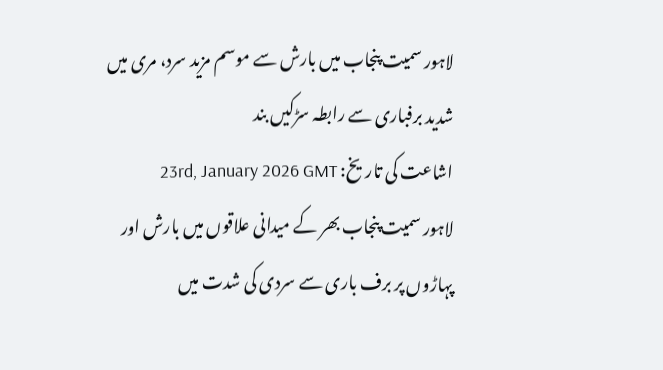لاہور سمیت پنجاب میں بارش سے موسم مزید سرد، مری میں شدید برفباری سے رابطہ سڑکیں بند
اشاعت کی تاریخ: 23rd, January 2026 GMT
لاہور سمیت پنجاب بھر کے میدانی علاقوں میں بارش اور پہاڑوں پر برف باری سے سردی کی شدت میں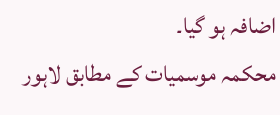اضافہ ہو گیا۔
محکمہ موسمیات کے مطابق لاہور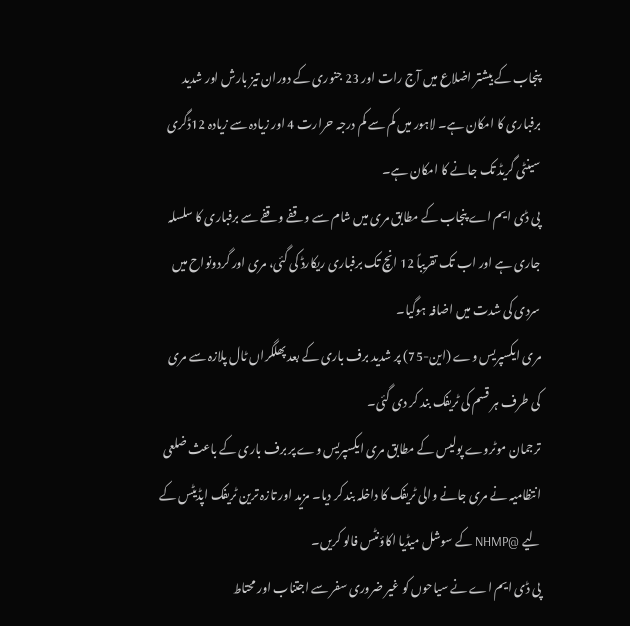پنجاب کے بیشتر اضلاع میں آج رات اور 23 جنوری کے دوران تیز بارش اور شدید برفباری کا امکان ہے۔ لاہور میں کم سے کم درجہ حرارت 4 اور زیادہ سے زیادہ 12ڈگری سینٹی گریڈ تک جانے کا امکان ہے۔
پی ڈی ایم اے پنجاب کے مطابق مری میں شام سے وقفے وقفے سے برفباری کا سلسلہ جاری ہے اور اب تک تقریباً 12 انچ تک برفباری ریکارڈ کی گئی، مری اور گردونواح میں سردی کی شدت میں اضافہ ہوگیا۔
مری ایکسپریس وے (این-75) پر شدید برف باری کے بعد پھلگراں ٹال پلازہ سے مری کی طرف ہر قسم کی ٹریفک بند کر دی گئی۔
ترجمان موٹروے پولیس کے مطابق مری ایکسپریس وے پر برف باری کے باعث ضلعی انتظامیہ نے مری جانے والی ٹریفک کا داخلہ بند کر دیا۔ مزید اور تازہ ترین ٹریفک اپڈیٹس کے لیے @NHMP کے سوشل میڈیا اکاؤنٹس فالو کریں۔
پی ڈی ایم اے نے سیاحوں کو غیر ضروری سفر سے اجتناب اور محتاط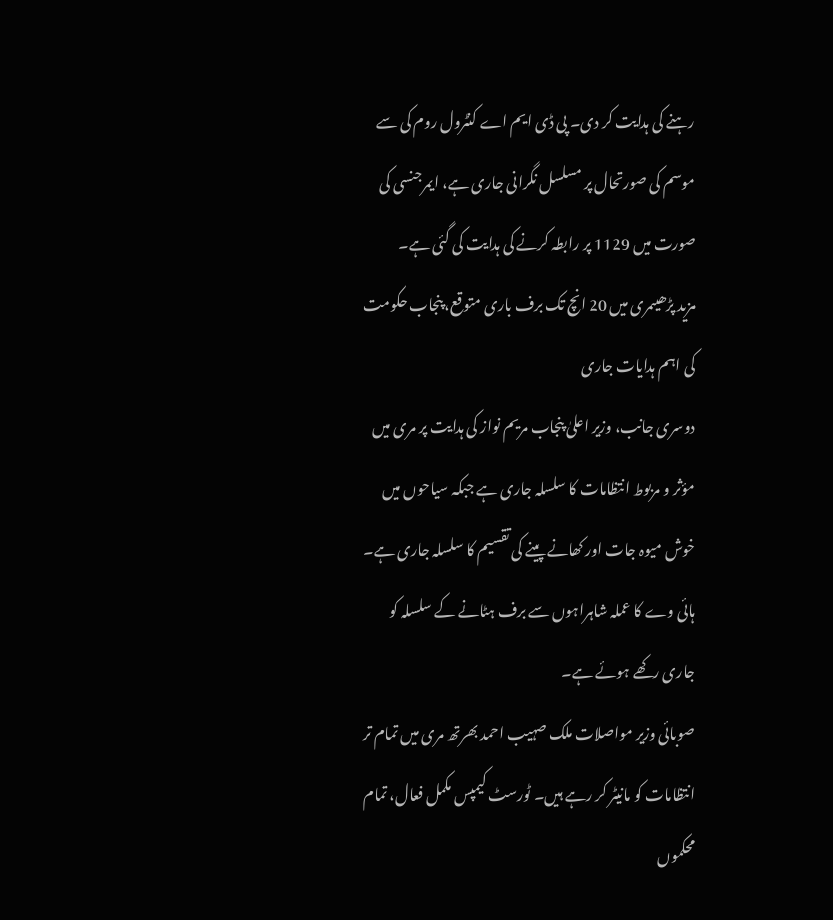رہنے کی ہدایت کر دی۔ پی ڈی ایم اے کنٹرول روم کی سے موسم کی صورتحال پر مسلسل نگرانی جاری ہے، ایمرجنسی کی صورت میں 1129 پر رابطہ کرنے کی ہدایت کی گئی ہے۔
مزید پڑھیںمری میں 20 انچ تک برف باری متوقع، پنجاب حکومت کی اہم ہدایات جاری
دوسری جانب، وزیر اعلیٰ پنجاب مریم نواز کی ہدایت پر مری میں مؤثر و مربوط انتظامات کا سلسلہ جاری ہے جبکہ سیاحوں میں خوش میوہ جات اور کھانے پینے کی تقسیم کا سلسلہ جاری ہے۔ ہائی وے کا عملہ شاہراہوں سے برف ہٹانے کے سلسلہ کو جاری رکھے ہوئے ہے۔
صوبائی وزیر مواصلات ملک صہیب احمد بھرتھ مری میں تمام تر انتظامات کو مانیٹر کر رہے ہیں۔ ٹورسٹ کیمپس مکمل فعال، تمام محکموں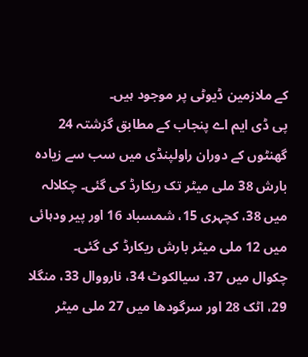کے ملازمین ڈیوٹی پر موجود ہیں۔
پی ڈی ایم اے پنجاب کے مطابق گزشتہ 24 گھنٹوں کے دوران راولپنڈی میں سب سے زیادہ بارش 38 ملی میٹر تک ریکارڈ کی گئی۔ چکلالہ میں 38، کچہری 15، شمسباد 16 اور پیر ودہائی میں 12 ملی میٹر بارش ریکارڈ کی گئی۔
چکوال میں 37، سیالکوٹ 34، نارووال 33، منگلا 29، اٹک 28 اور سرگودھا میں 27 ملی میٹر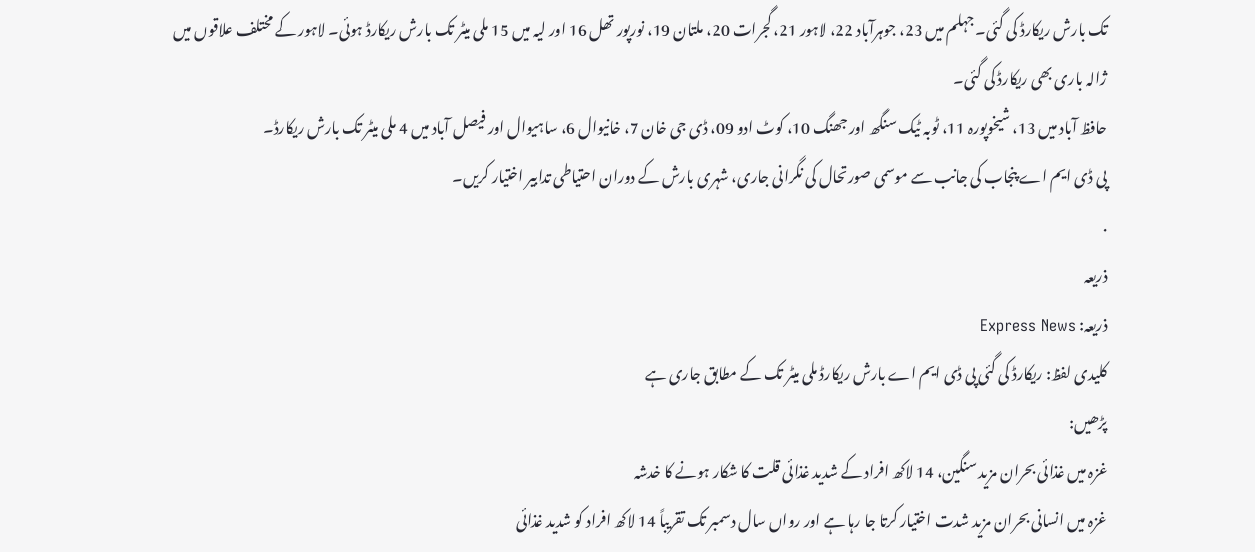تک بارش ریکارڈ کی گئی۔ جہلم میں 23، جوہرآباد 22، لاہور 21، گجرات 20، ملتان 19، نورپور تھل 16 اور لیہ میں 15 ملی میٹر تک بارش ریکارڈ ہوئی۔ لاہور کے مختلف علاقوں میں ژالہ باری بھی ریکارڈ کی گئی۔
حافظ آباد میں 13، شیخوپورہ 11، ٹوبہ ٹیک سنگھ اور جھنگ 10، کوٹ ادو 09، ڈی جی خان 7، خانیوال 6، ساہیوال اور فیصل آباد میں 4 ملی میٹر تک بارش ریکارڈ۔
پی ڈی ایم اے پنجاب کی جانب سے موسمی صورتحال کی نگرانی جاری، شہری بارش کے دوران احتیاطی تدابیر اختیار کریں۔
.
ذریعہ
ذریعہ: Express News
کلیدی لفظ: ریکارڈ کی گئی پی ڈی ایم اے بارش ریکارڈ ملی میٹر تک کے مطابق جاری ہے
پڑھیں:
غزہ میں غذائی بحران مزید سنگین، 14 لاکھ افراد کے شدید غذائی قلت کا شکار ہونے کا خدشہ
غزہ میں انسانی بحران مزید شدت اختیار کرتا جا رہا ہے اور رواں سال دسمبر تک تقریباً 14 لاکھ افراد کو شدید غذائی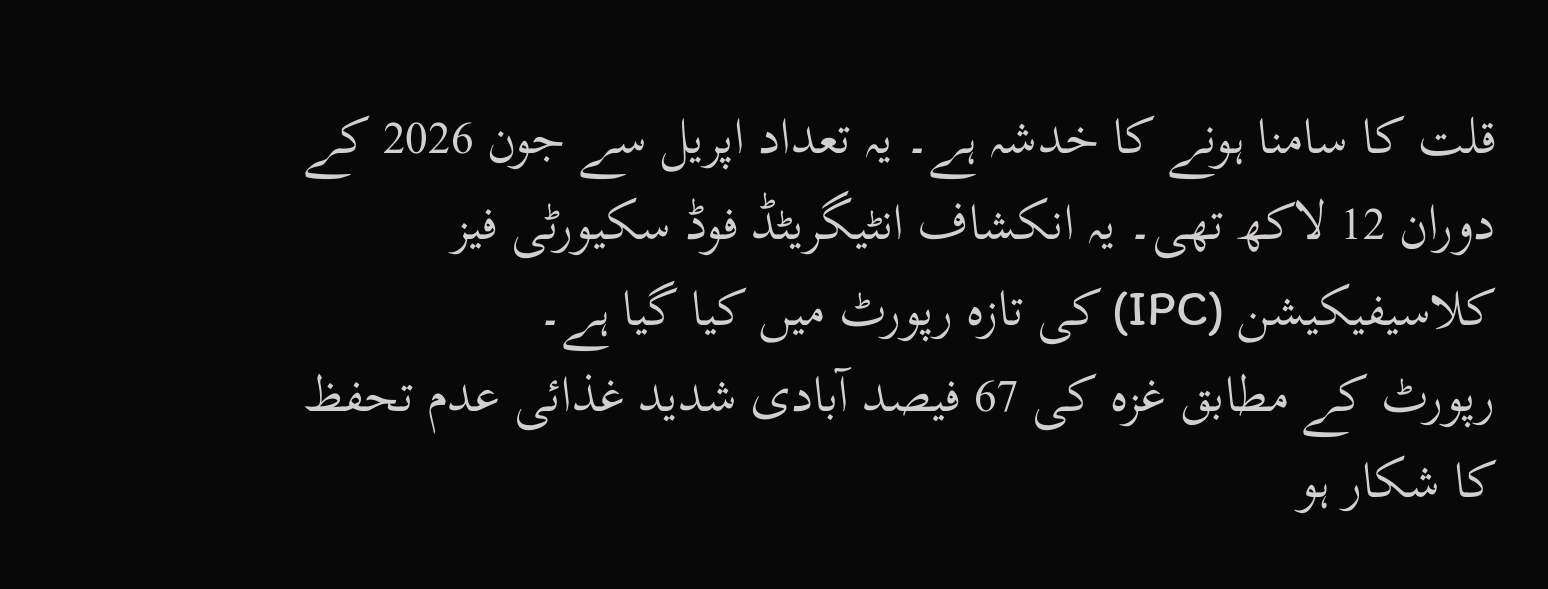قلت کا سامنا ہونے کا خدشہ ہے۔ یہ تعداد اپریل سے جون 2026 کے دوران 12 لاکھ تھی۔ یہ انکشاف انٹیگریٹڈ فوڈ سکیورٹی فیز کلاسیفیکیشن (IPC) کی تازہ رپورٹ میں کیا گیا ہے۔
رپورٹ کے مطابق غزہ کی 67 فیصد آبادی شدید غذائی عدم تحفظ کا شکار ہو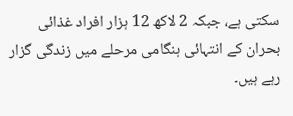سکتی ہے، جبکہ 2 لاکھ 12 ہزار افراد غذائی بحران کے انتہائی ہنگامی مرحلے میں زندگی گزار رہے ہیں۔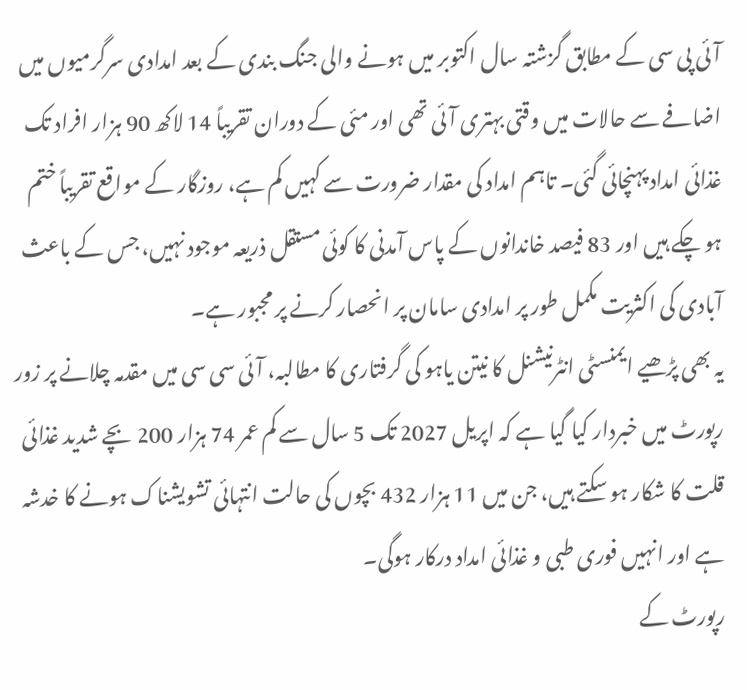آئی پی سی کے مطابق گزشتہ سال اکتوبر میں ہونے والی جنگ بندی کے بعد امدادی سرگرمیوں میں اضافے سے حالات میں وقتی بہتری آئی تھی اور مئی کے دوران تقریباً 14 لاکھ 90 ہزار افراد تک غذائی امداد پہنچائی گئی۔ تاہم امداد کی مقدار ضرورت سے کہیں کم ہے، روزگار کے مواقع تقریباً ختم ہو چکے ہیں اور 83 فیصد خاندانوں کے پاس آمدنی کا کوئی مستقل ذریعہ موجود نہیں، جس کے باعث آبادی کی اکثریت مکمل طور پر امدادی سامان پر انحصار کرنے پر مجبور ہے۔
یہ بھی پڑھیے ایمنسٹی انٹرنیشنل کا نیتن یاہو کی گرفتاری کا مطالبہ، آئی سی سی میں مقدمہ چلانے پر زور
رپورٹ میں خبردار کیا گیا ہے کہ اپریل 2027 تک 5 سال سے کم عمر 74 ہزار 200 بچے شدید غذائی قلت کا شکار ہو سکتے ہیں، جن میں 11 ہزار 432 بچوں کی حالت انتہائی تشویشناک ہونے کا خدشہ ہے اور انہیں فوری طبی و غذائی امداد درکار ہوگی۔
رپورٹ کے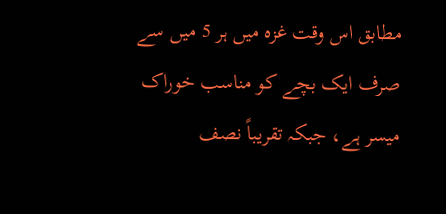مطابق اس وقت غزہ میں ہر 5 میں سے صرف ایک بچے کو مناسب خوراک میسر ہے، جبکہ تقریباً نصف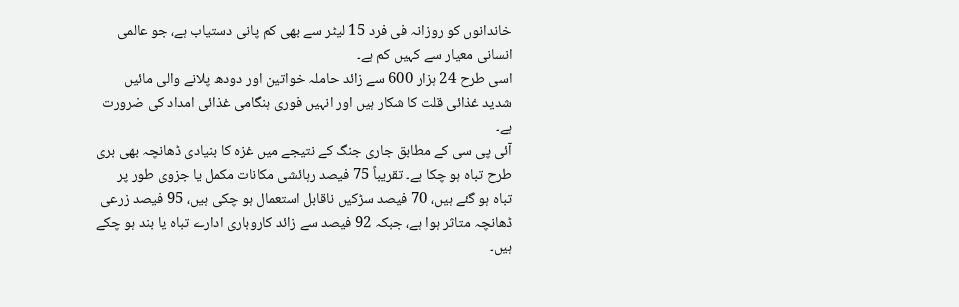خاندانوں کو روزانہ فی فرد 15 لیٹر سے بھی کم پانی دستیاب ہے، جو عالمی انسانی معیار سے کہیں کم ہے۔
اسی طرح 24 ہزار 600 سے زائد حاملہ خواتین اور دودھ پلانے والی مائیں شدید غذائی قلت کا شکار ہیں اور انہیں فوری ہنگامی غذائی امداد کی ضرورت ہے۔
آئی پی سی کے مطابق جاری جنگ کے نتیجے میں غزہ کا بنیادی ڈھانچہ بھی بری طرح تباہ ہو چکا ہے۔ تقریباً 75 فیصد رہائشی مکانات مکمل یا جزوی طور پر تباہ ہو گئے ہیں، 70 فیصد سڑکیں ناقابل استعمال ہو چکی ہیں، 95 فیصد زرعی ڈھانچہ متاثر ہوا ہے، جبکہ 92 فیصد سے زائد کاروباری ادارے تباہ یا بند ہو چکے ہیں۔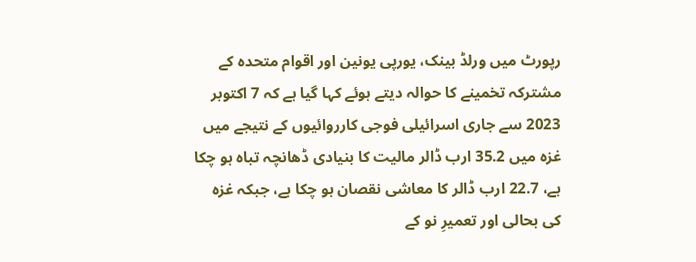رپورٹ میں ورلڈ بینک، یورپی یونین اور اقوام متحدہ کے مشترکہ تخمینے کا حوالہ دیتے ہوئے کہا گیا ہے کہ 7 اکتوبر 2023 سے جاری اسرائیلی فوجی کارروائیوں کے نتیجے میں غزہ میں 35.2 ارب ڈالر مالیت کا بنیادی ڈھانچہ تباہ ہو چکا ہے، 22.7 ارب ڈالر کا معاشی نقصان ہو چکا ہے، جبکہ غزہ کی بحالی اور تعمیرِ نو کے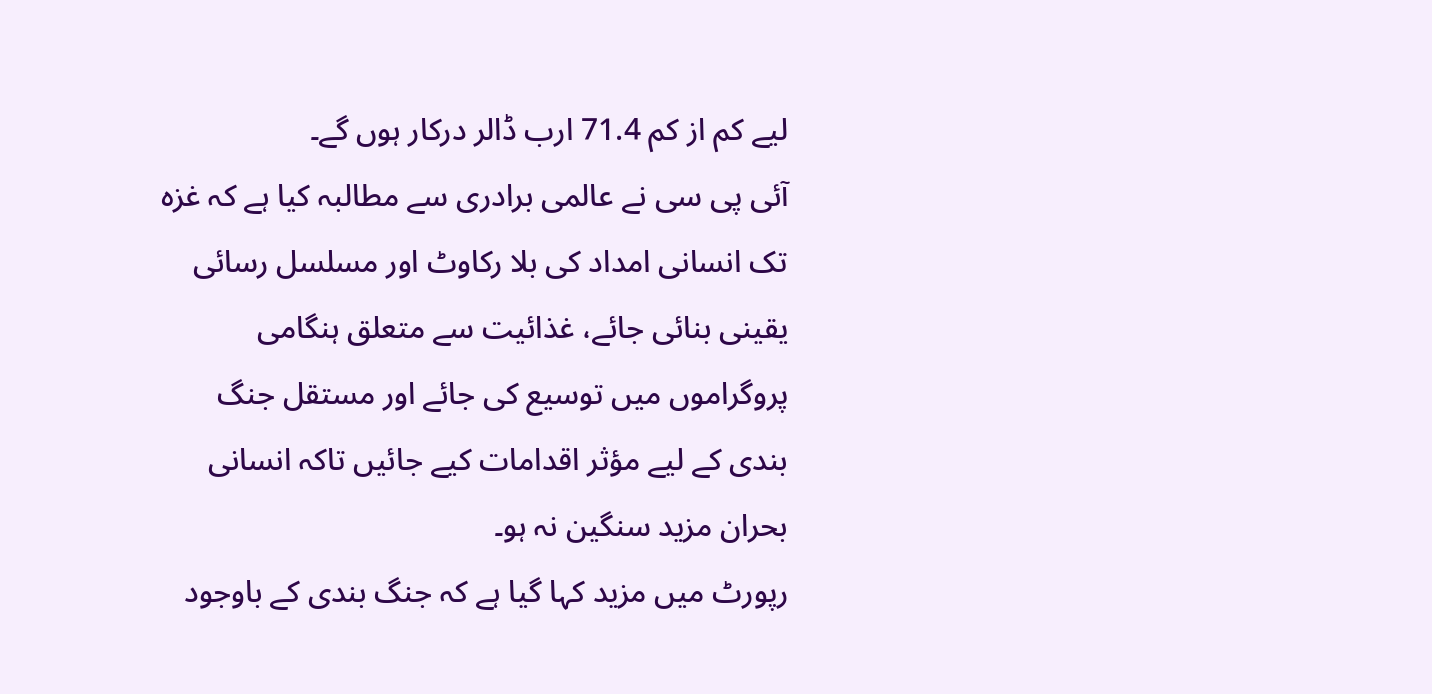لیے کم از کم 71.4 ارب ڈالر درکار ہوں گے۔
آئی پی سی نے عالمی برادری سے مطالبہ کیا ہے کہ غزہ تک انسانی امداد کی بلا رکاوٹ اور مسلسل رسائی یقینی بنائی جائے، غذائیت سے متعلق ہنگامی پروگراموں میں توسیع کی جائے اور مستقل جنگ بندی کے لیے مؤثر اقدامات کیے جائیں تاکہ انسانی بحران مزید سنگین نہ ہو۔
رپورٹ میں مزید کہا گیا ہے کہ جنگ بندی کے باوجود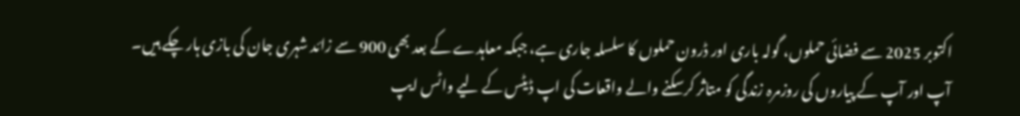اکتوبر 2025 سے فضائی حملوں، گولہ باری اور ڈرون حملوں کا سلسلہ جاری ہے، جبکہ معاہدے کے بعد بھی 900 سے زائد شہری جان کی بازی ہار چکے ہیں۔
آپ اور آپ کے پیاروں کی روزمرہ زندگی کو متاثر کرسکنے والے واقعات کی اپ ڈیٹس کے لیے واٹس ایپ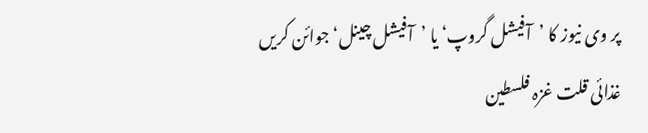پر وی نیوز کا ’آفیشل گروپ‘ یا ’آفیشل چینل‘ جوائن کریں
غذائی قلت غزہ فلسطین